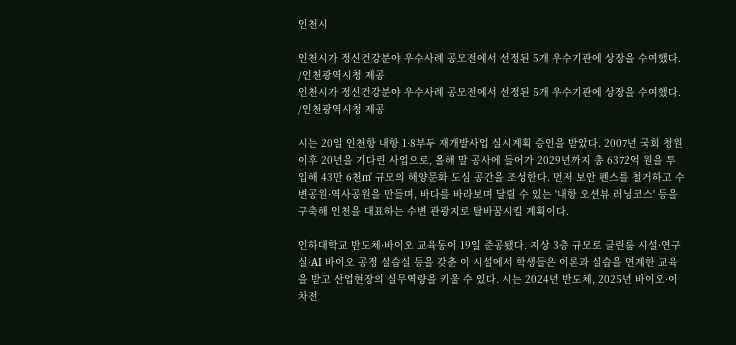인천시

인천시가 정신건강분야 우수사례 공모전에서 선정된 5개 우수기관에 상장을 수여했다. /인천광역시청 제공
인천시가 정신건강분야 우수사례 공모전에서 선정된 5개 우수기관에 상장을 수여했다. /인천광역시청 제공

시는 20일 인천항 내항 1·8부두 재개발사업 실시계획 승인을 받았다. 2007년 국회 청원 이후 20년을 기다린 사업으로, 올해 말 공사에 들어가 2029년까지 총 6372억 원을 투입해 43만 6천㎡ 규모의 해양문화 도심 공간을 조성한다. 먼저 보안 펜스를 철거하고 수변공원·역사공원을 만들며, 바다를 바라보며 달릴 수 있는 '내항 오션뷰 러닝코스' 등을 구축해 인천을 대표하는 수변 관광지로 탈바꿈시킬 계획이다.

인하대학교 반도체·바이오 교육동이 19일 준공됐다. 지상 3층 규모로 클린룸 시설·연구실·AI 바이오 공정 실습실 등을 갖춘 이 시설에서 학생들은 이론과 실습을 연계한 교육을 받고 산업현장의 실무역량을 키울 수 있다. 시는 2024년 반도체, 2025년 바이오·이차전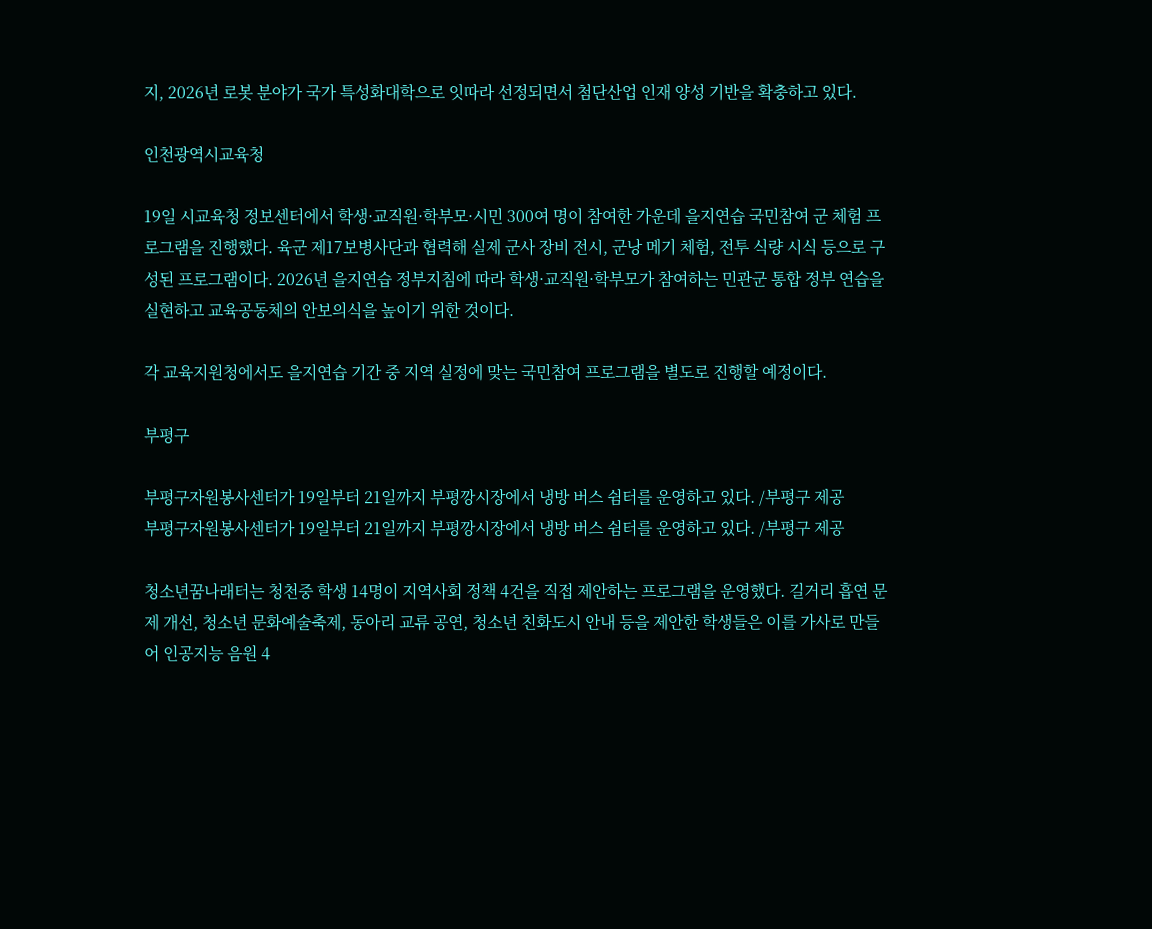지, 2026년 로봇 분야가 국가 특성화대학으로 잇따라 선정되면서 첨단산업 인재 양성 기반을 확충하고 있다.

인천광역시교육청

19일 시교육청 정보센터에서 학생·교직원·학부모·시민 300여 명이 참여한 가운데 을지연습 국민참여 군 체험 프로그램을 진행했다. 육군 제17보병사단과 협력해 실제 군사 장비 전시, 군낭 메기 체험, 전투 식량 시식 등으로 구성된 프로그램이다. 2026년 을지연습 정부지침에 따라 학생·교직원·학부모가 참여하는 민관군 통합 정부 연습을 실현하고 교육공동체의 안보의식을 높이기 위한 것이다.

각 교육지원청에서도 을지연습 기간 중 지역 실정에 맞는 국민참여 프로그램을 별도로 진행할 예정이다.

부평구

부평구자원봉사센터가 19일부터 21일까지 부평깡시장에서 냉방 버스 쉼터를 운영하고 있다. /부평구 제공
부평구자원봉사센터가 19일부터 21일까지 부평깡시장에서 냉방 버스 쉼터를 운영하고 있다. /부평구 제공

청소년꿈나래터는 청천중 학생 14명이 지역사회 정책 4건을 직접 제안하는 프로그램을 운영했다. 길거리 흡연 문제 개선, 청소년 문화예술축제, 동아리 교류 공연, 청소년 친화도시 안내 등을 제안한 학생들은 이를 가사로 만들어 인공지능 음원 4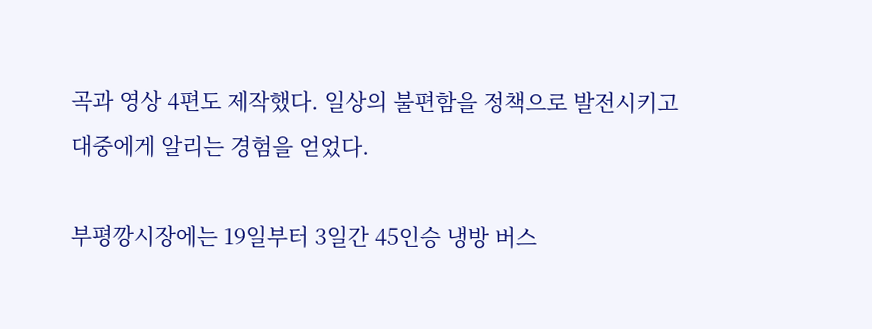곡과 영상 4편도 제작했다. 일상의 불편함을 정책으로 발전시키고 대중에게 알리는 경험을 얻었다.

부평깡시장에는 19일부터 3일간 45인승 냉방 버스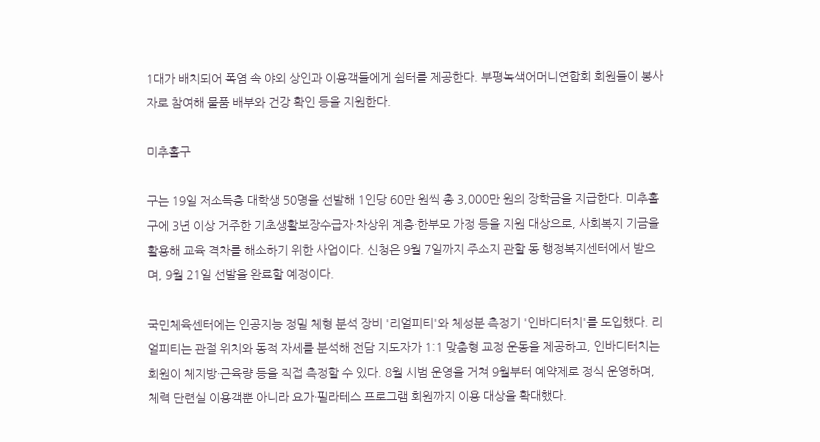1대가 배치되어 폭염 속 야외 상인과 이용객들에게 쉼터를 제공한다. 부평녹색어머니연합회 회원들이 봉사자로 참여해 물품 배부와 건강 확인 등을 지원한다.

미추홀구

구는 19일 저소득층 대학생 50명을 선발해 1인당 60만 원씩 총 3,000만 원의 장학금을 지급한다. 미추홀구에 3년 이상 거주한 기초생활보장수급자·차상위 계층·한부모 가정 등을 지원 대상으로, 사회복지 기금을 활용해 교육 격차를 해소하기 위한 사업이다. 신청은 9월 7일까지 주소지 관할 동 행정복지센터에서 받으며, 9월 21일 선발을 완료할 예정이다.

국민체육센터에는 인공지능 정밀 체형 분석 장비 '리얼피티'와 체성분 측정기 '인바디터치'를 도입했다. 리얼피티는 관절 위치와 동적 자세를 분석해 전담 지도자가 1:1 맞춤형 교정 운동을 제공하고, 인바디터치는 회원이 체지방·근육량 등을 직접 측정할 수 있다. 8월 시범 운영을 거쳐 9월부터 예약제로 정식 운영하며, 체력 단련실 이용객뿐 아니라 요가·필라테스 프로그램 회원까지 이용 대상을 확대했다.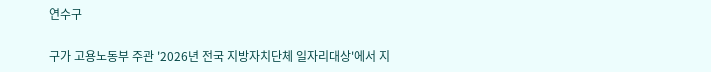연수구

구가 고용노동부 주관 '2026년 전국 지방자치단체 일자리대상'에서 지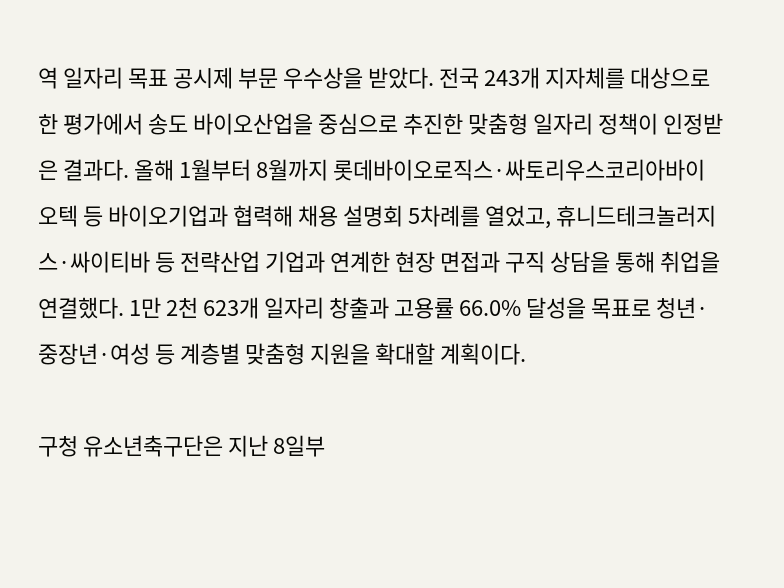역 일자리 목표 공시제 부문 우수상을 받았다. 전국 243개 지자체를 대상으로 한 평가에서 송도 바이오산업을 중심으로 추진한 맞춤형 일자리 정책이 인정받은 결과다. 올해 1월부터 8월까지 롯데바이오로직스·싸토리우스코리아바이오텍 등 바이오기업과 협력해 채용 설명회 5차례를 열었고, 휴니드테크놀러지스·싸이티바 등 전략산업 기업과 연계한 현장 면접과 구직 상담을 통해 취업을 연결했다. 1만 2천 623개 일자리 창출과 고용률 66.0% 달성을 목표로 청년·중장년·여성 등 계층별 맞춤형 지원을 확대할 계획이다.

구청 유소년축구단은 지난 8일부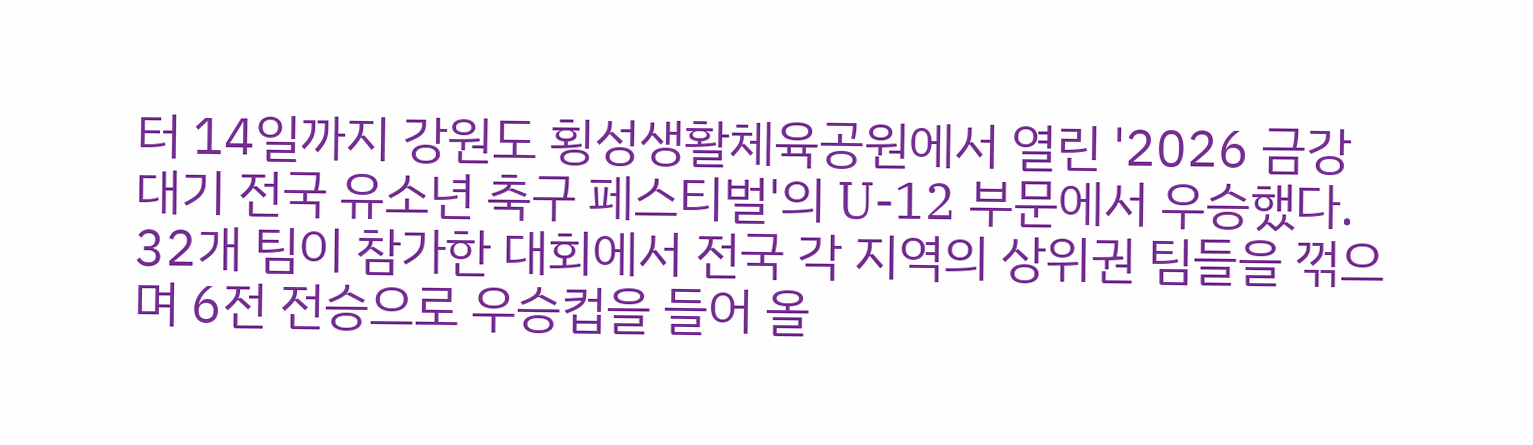터 14일까지 강원도 횡성생활체육공원에서 열린 '2026 금강대기 전국 유소년 축구 페스티벌'의 U-12 부문에서 우승했다. 32개 팀이 참가한 대회에서 전국 각 지역의 상위권 팀들을 꺾으며 6전 전승으로 우승컵을 들어 올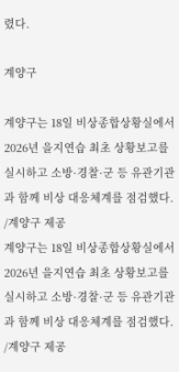렸다.

계양구

계양구는 18일 비상종합상황실에서 2026년 을지연습 최초 상황보고를 실시하고 소방·경찰·군 등 유관기관과 함께 비상 대응체계를 점검했다. /계양구 제공
계양구는 18일 비상종합상황실에서 2026년 을지연습 최초 상황보고를 실시하고 소방·경찰·군 등 유관기관과 함께 비상 대응체계를 점검했다. /계양구 제공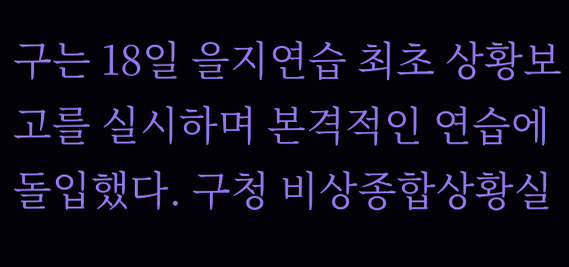구는 18일 을지연습 최초 상황보고를 실시하며 본격적인 연습에 돌입했다. 구청 비상종합상황실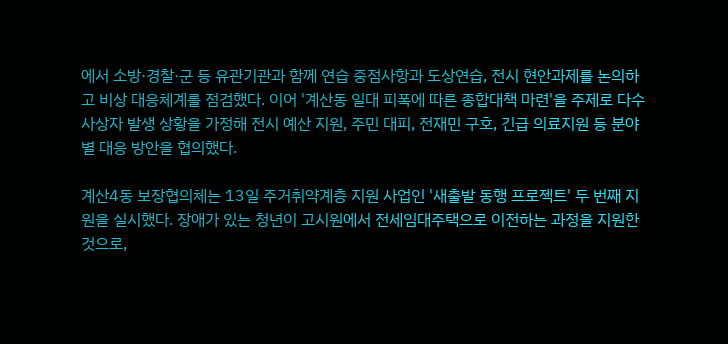에서 소방·경찰·군 등 유관기관과 함께 연습 중점사항과 도상연습, 전시 현안과제를 논의하고 비상 대응체계를 점검했다. 이어 '계산동 일대 피폭에 따른 종합대책 마련'을 주제로 다수 사상자 발생 상황을 가정해 전시 예산 지원, 주민 대피, 전재민 구호, 긴급 의료지원 등 분야별 대응 방안을 협의했다.

계산4동 보장협의체는 13일 주거취약계층 지원 사업인 '새출발 동행 프로젝트' 두 번째 지원을 실시했다. 장애가 있는 청년이 고시원에서 전세임대주택으로 이전하는 과정을 지원한 것으로,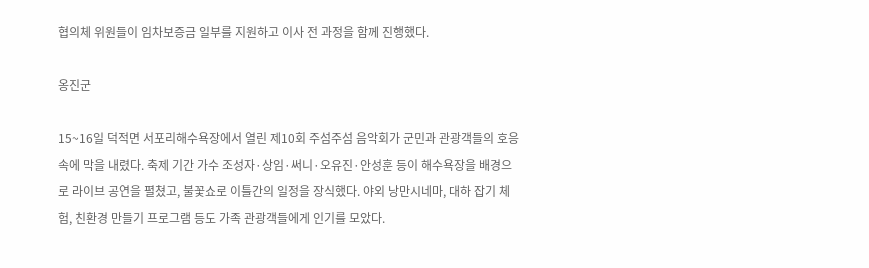협의체 위원들이 임차보증금 일부를 지원하고 이사 전 과정을 함께 진행했다.

옹진군

15~16일 덕적면 서포리해수욕장에서 열린 제10회 주섬주섬 음악회가 군민과 관광객들의 호응 속에 막을 내렸다. 축제 기간 가수 조성자·상임·써니·오유진·안성훈 등이 해수욕장을 배경으로 라이브 공연을 펼쳤고, 불꽃쇼로 이틀간의 일정을 장식했다. 야외 낭만시네마, 대하 잡기 체험, 친환경 만들기 프로그램 등도 가족 관광객들에게 인기를 모았다.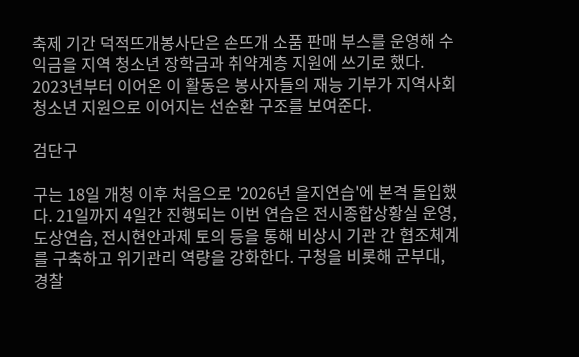축제 기간 덕적뜨개봉사단은 손뜨개 소품 판매 부스를 운영해 수익금을 지역 청소년 장학금과 취약계층 지원에 쓰기로 했다. 2023년부터 이어온 이 활동은 봉사자들의 재능 기부가 지역사회 청소년 지원으로 이어지는 선순환 구조를 보여준다.

검단구

구는 18일 개청 이후 처음으로 '2026년 을지연습'에 본격 돌입했다. 21일까지 4일간 진행되는 이번 연습은 전시종합상황실 운영, 도상연습, 전시현안과제 토의 등을 통해 비상시 기관 간 협조체계를 구축하고 위기관리 역량을 강화한다. 구청을 비롯해 군부대, 경찰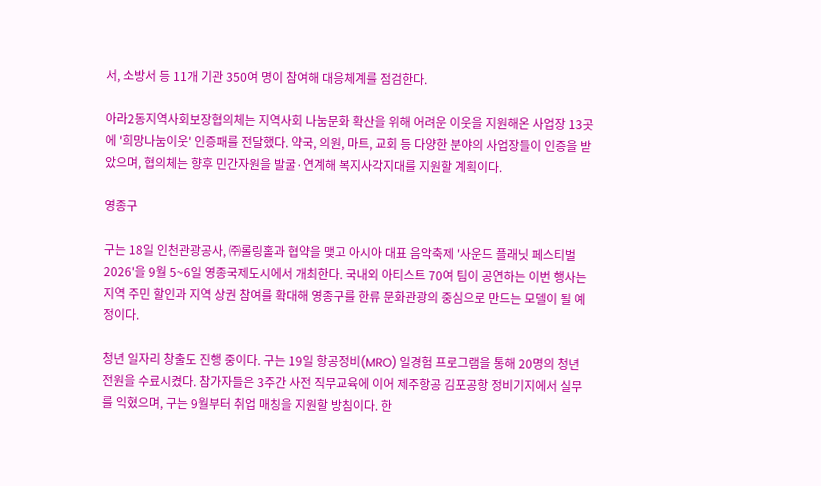서, 소방서 등 11개 기관 350여 명이 참여해 대응체계를 점검한다.

아라2동지역사회보장협의체는 지역사회 나눔문화 확산을 위해 어려운 이웃을 지원해온 사업장 13곳에 '희망나눔이웃' 인증패를 전달했다. 약국, 의원, 마트, 교회 등 다양한 분야의 사업장들이 인증을 받았으며, 협의체는 향후 민간자원을 발굴·연계해 복지사각지대를 지원할 계획이다.

영종구

구는 18일 인천관광공사, ㈜롤링홀과 협약을 맺고 아시아 대표 음악축제 '사운드 플래닛 페스티벌 2026'을 9월 5~6일 영종국제도시에서 개최한다. 국내외 아티스트 70여 팀이 공연하는 이번 행사는 지역 주민 할인과 지역 상권 참여를 확대해 영종구를 한류 문화관광의 중심으로 만드는 모델이 될 예정이다.

청년 일자리 창출도 진행 중이다. 구는 19일 항공정비(MRO) 일경험 프로그램을 통해 20명의 청년 전원을 수료시켰다. 참가자들은 3주간 사전 직무교육에 이어 제주항공 김포공항 정비기지에서 실무를 익혔으며, 구는 9월부터 취업 매칭을 지원할 방침이다. 한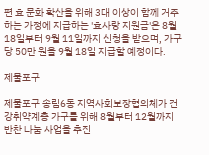편 효 문화 확산을 위해 3대 이상이 함께 거주하는 가정에 지급하는 '효사랑 지원금'은 8월 18일부터 9월 11일까지 신청을 받으며, 가구당 50만 원을 9월 18일 지급할 예정이다.

제물포구

제물포구 송림6동 지역사회보장협의체가 건강취약계층 가구를 위해 8월부터 12월까지 반찬 나눔 사업을 추진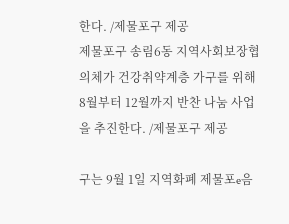한다. /제물포구 제공
제물포구 송림6동 지역사회보장협의체가 건강취약계층 가구를 위해 8월부터 12월까지 반찬 나눔 사업을 추진한다. /제물포구 제공

구는 9월 1일 지역화폐 제물포e음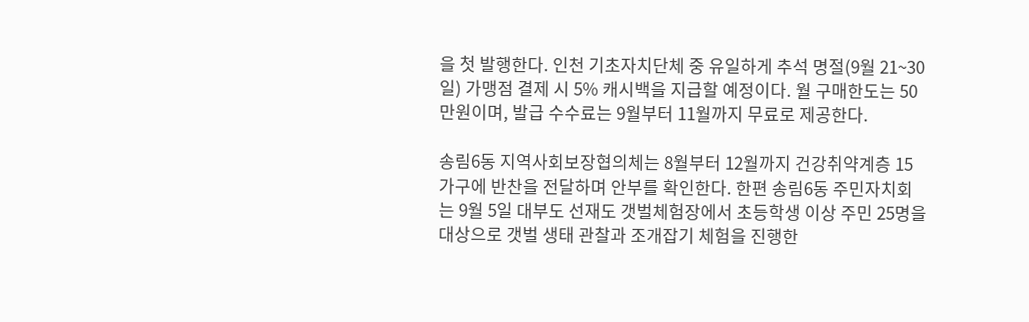을 첫 발행한다. 인천 기초자치단체 중 유일하게 추석 명절(9월 21~30일) 가맹점 결제 시 5% 캐시백을 지급할 예정이다. 월 구매한도는 50만원이며, 발급 수수료는 9월부터 11월까지 무료로 제공한다.

송림6동 지역사회보장협의체는 8월부터 12월까지 건강취약계층 15가구에 반찬을 전달하며 안부를 확인한다. 한편 송림6동 주민자치회는 9월 5일 대부도 선재도 갯벌체험장에서 초등학생 이상 주민 25명을 대상으로 갯벌 생태 관찰과 조개잡기 체험을 진행한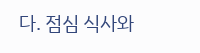다. 점심 식사와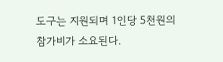도구는 지원되며 1인당 5천원의 참가비가 소요된다.